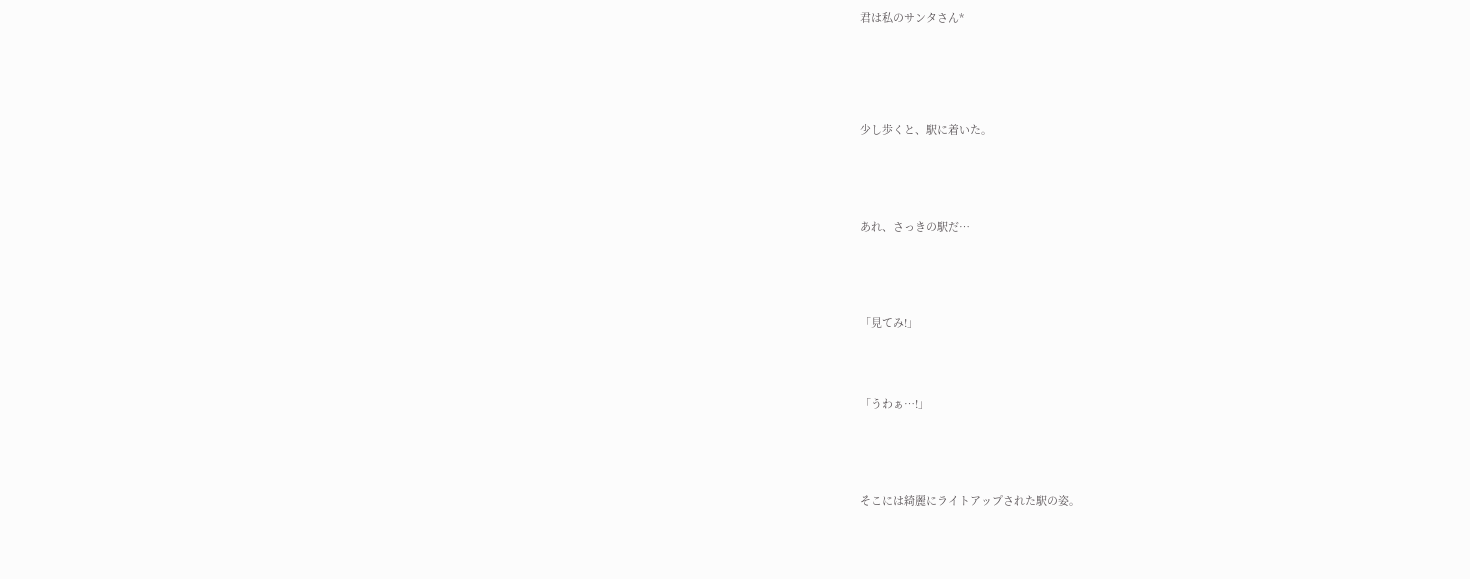君は私のサンタさん*






少し歩くと、駅に着いた。





あれ、さっきの駅だ…





「見てみ!」




「うわぁ…!」





そこには綺麗にライトアップされた駅の姿。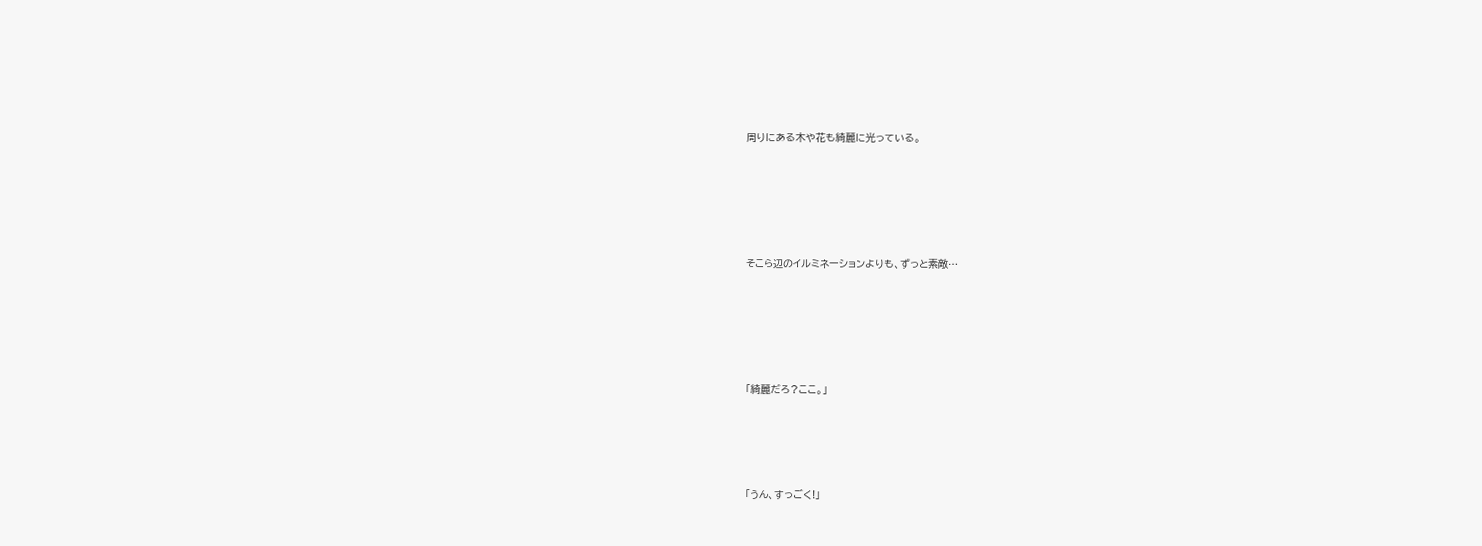周りにある木や花も綺麗に光っている。





そこら辺のイルミネーションよりも、ずっと素敵…





「綺麗だろ?ここ。」




「うん、すっごく!」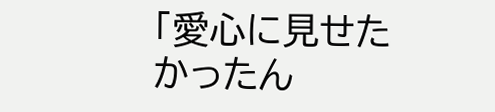「愛心に見せたかったん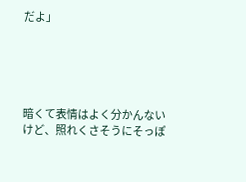だよ」





暗くて表情はよく分かんないけど、照れくさそうにそっぽ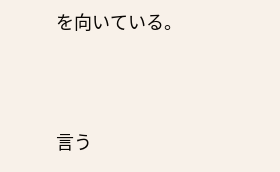を向いている。





言う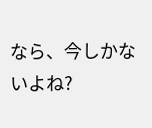なら、今しかないよね?